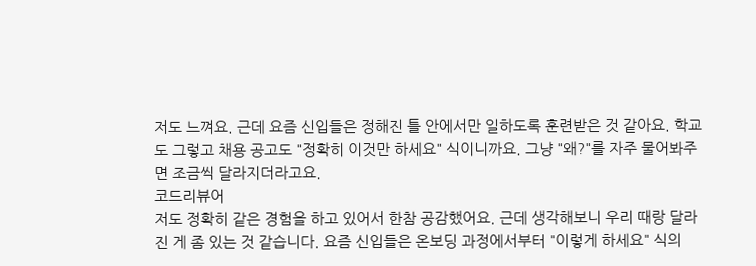저도 느껴요. 근데 요즘 신입들은 정해진 틀 안에서만 일하도록 훈련받은 것 같아요. 학교도 그렇고 채용 공고도 "정확히 이것만 하세요" 식이니까요. 그냥 "왜?"를 자주 물어봐주면 조금씩 달라지더라고요.
코드리뷰어
저도 정확히 같은 경험을 하고 있어서 한참 공감했어요. 근데 생각해보니 우리 때랑 달라진 게 좀 있는 것 같습니다. 요즘 신입들은 온보딩 과정에서부터 "이렇게 하세요" 식의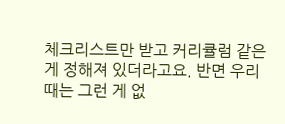체크리스트만 받고 커리큘럼 같은 게 정해져 있더라고요. 반면 우리 때는 그런 게 없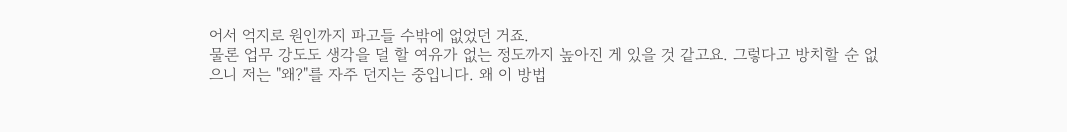어서 억지로 원인까지 파고들 수밖에 없었던 거죠.
물론 업무 강도도 생각을 덜 할 여유가 없는 정도까지 높아진 게 있을 것 같고요. 그렇다고 방치할 순 없으니 저는 "왜?"를 자주 던지는 중입니다. 왜 이 방법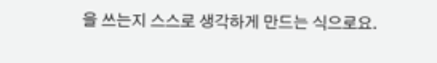을 쓰는지 스스로 생각하게 만드는 식으로요.